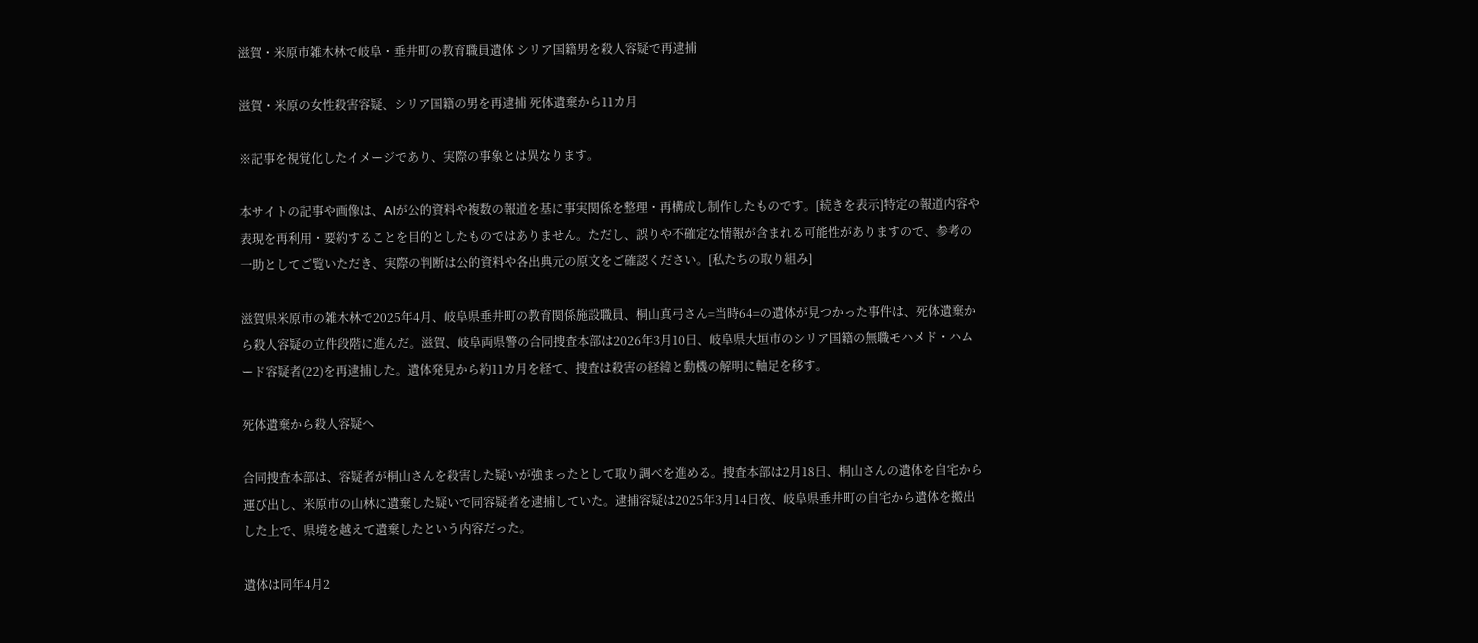滋賀・米原市雑木林で岐阜・垂井町の教育職員遺体 シリア国籍男を殺人容疑で再逮捕

滋賀・米原の女性殺害容疑、シリア国籍の男を再逮捕 死体遺棄から11カ月

※記事を視覚化したイメージであり、実際の事象とは異なります。

本サイトの記事や画像は、AIが公的資料や複数の報道を基に事実関係を整理・再構成し制作したものです。[続きを表示]特定の報道内容や表現を再利用・要約することを目的としたものではありません。ただし、誤りや不確定な情報が含まれる可能性がありますので、参考の一助としてご覧いただき、実際の判断は公的資料や各出典元の原文をご確認ください。[私たちの取り組み]

滋賀県米原市の雑木林で2025年4月、岐阜県垂井町の教育関係施設職員、桐山真弓さん=当時64=の遺体が見つかった事件は、死体遺棄から殺人容疑の立件段階に進んだ。滋賀、岐阜両県警の合同捜査本部は2026年3月10日、岐阜県大垣市のシリア国籍の無職モハメド・ハムード容疑者(22)を再逮捕した。遺体発見から約11カ月を経て、捜査は殺害の経緯と動機の解明に軸足を移す。

死体遺棄から殺人容疑へ

合同捜査本部は、容疑者が桐山さんを殺害した疑いが強まったとして取り調べを進める。捜査本部は2月18日、桐山さんの遺体を自宅から運び出し、米原市の山林に遺棄した疑いで同容疑者を逮捕していた。逮捕容疑は2025年3月14日夜、岐阜県垂井町の自宅から遺体を搬出した上で、県境を越えて遺棄したという内容だった。

遺体は同年4月2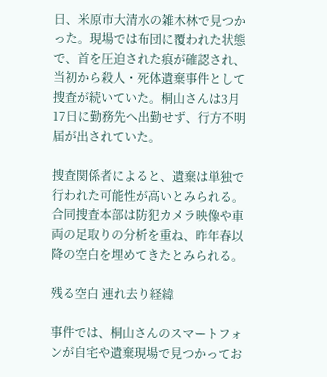日、米原市大清水の雑木林で見つかった。現場では布団に覆われた状態で、首を圧迫された痕が確認され、当初から殺人・死体遺棄事件として捜査が続いていた。桐山さんは3月17日に勤務先へ出勤せず、行方不明届が出されていた。

捜査関係者によると、遺棄は単独で行われた可能性が高いとみられる。合同捜査本部は防犯カメラ映像や車両の足取りの分析を重ね、昨年春以降の空白を埋めてきたとみられる。

残る空白 連れ去り経緯

事件では、桐山さんのスマートフォンが自宅や遺棄現場で見つかってお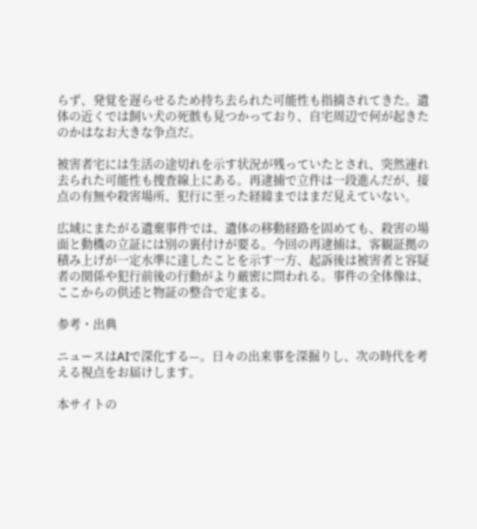らず、発覚を遅らせるため持ち去られた可能性も指摘されてきた。遺体の近くでは飼い犬の死骸も見つかっており、自宅周辺で何が起きたのかはなお大きな争点だ。

被害者宅には生活の途切れを示す状況が残っていたとされ、突然連れ去られた可能性も捜査線上にある。再逮捕で立件は一段進んだが、接点の有無や殺害場所、犯行に至った経緯まではまだ見えていない。

広域にまたがる遺棄事件では、遺体の移動経路を固めても、殺害の場面と動機の立証には別の裏付けが要る。今回の再逮捕は、客観証拠の積み上げが一定水準に達したことを示す一方、起訴後は被害者と容疑者の関係や犯行前後の行動がより厳密に問われる。事件の全体像は、ここからの供述と物証の整合で定まる。

参考・出典

ニュースはAIで深化する—。日々の出来事を深掘りし、次の時代を考える視点をお届けします。

本サイトの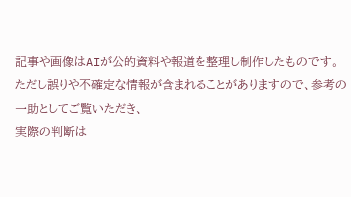記事や画像はAIが公的資料や報道を整理し制作したものです。
ただし誤りや不確定な情報が含まれることがありますので、参考の一助としてご覧いただき、
実際の判断は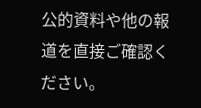公的資料や他の報道を直接ご確認ください。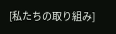[私たちの取り組み]